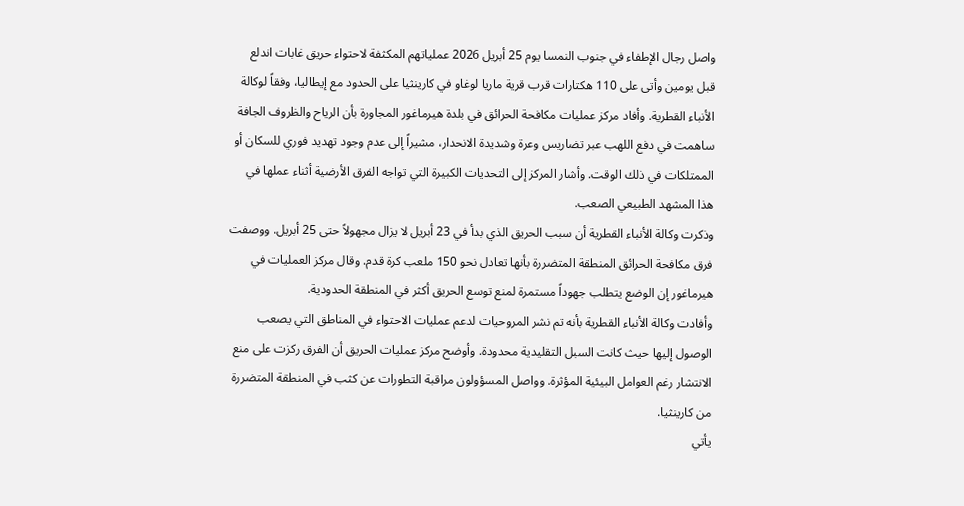واصل رجال الإطفاء في جنوب النمسا يوم 25 أبريل 2026 عملياتهم المكثفة لاحتواء حريق غابات اندلع قبل يومين وأتى على 110 هكتارات قرب قرية ماريا لوغاو في كارينثيا على الحدود مع إيطاليا، وفقاً لوكالة الأنباء القطرية. وأفاد مركز عمليات مكافحة الحرائق في بلدة هيرماغور المجاورة بأن الرياح والظروف الجافة ساهمت في دفع اللهب عبر تضاريس وعرة وشديدة الانحدار، مشيراً إلى عدم وجود تهديد فوري للسكان أو الممتلكات في ذلك الوقت. وأشار المركز إلى التحديات الكبيرة التي تواجه الفرق الأرضية أثناء عملها في هذا المشهد الطبيعي الصعب.
وذكرت وكالة الأنباء القطرية أن سبب الحريق الذي بدأ في 23 أبريل لا يزال مجهولاً حتى 25 أبريل. ووصفت فرق مكافحة الحرائق المنطقة المتضررة بأنها تعادل نحو 150 ملعب كرة قدم. وقال مركز العمليات في هيرماغور إن الوضع يتطلب جهوداً مستمرة لمنع توسع الحريق أكثر في المنطقة الحدودية.
وأفادت وكالة الأنباء القطرية بأنه تم نشر المروحيات لدعم عمليات الاحتواء في المناطق التي يصعب الوصول إليها حيث كانت السبل التقليدية محدودة. وأوضح مركز عمليات الحريق أن الفرق ركزت على منع الانتشار رغم العوامل البيئية المؤثرة. وواصل المسؤولون مراقبة التطورات عن كثب في المنطقة المتضررة من كارينثيا.
يأتي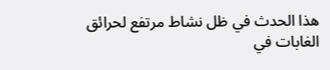هذا الحدث في ظل نشاط مرتفع لحرائق الغابات في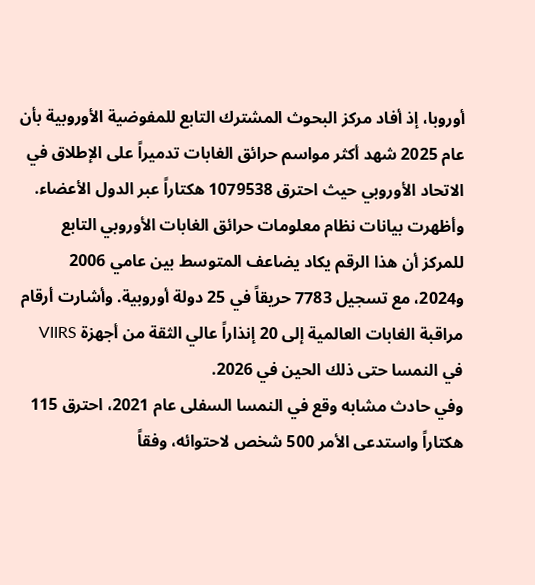أوروبا، إذ أفاد مركز البحوث المشترك التابع للمفوضية الأوروبية بأن عام 2025 شهد أكثر مواسم حرائق الغابات تدميراً على الإطلاق في الاتحاد الأوروبي حيث احترق 1079538 هكتاراً عبر الدول الأعضاء. وأظهرت بيانات نظام معلومات حرائق الغابات الأوروبي التابع للمركز أن هذا الرقم يكاد يضاعف المتوسط بين عامي 2006 و2024، مع تسجيل 7783 حريقاً في 25 دولة أوروبية. وأشارت أرقام مراقبة الغابات العالمية إلى 20 إنذاراً عالي الثقة من أجهزة VIIRS في النمسا حتى ذلك الحين في 2026.
وفي حادث مشابه وقع في النمسا السفلى عام 2021، احترق 115 هكتاراً واستدعى الأمر 500 شخص لاحتوائه، وفقاً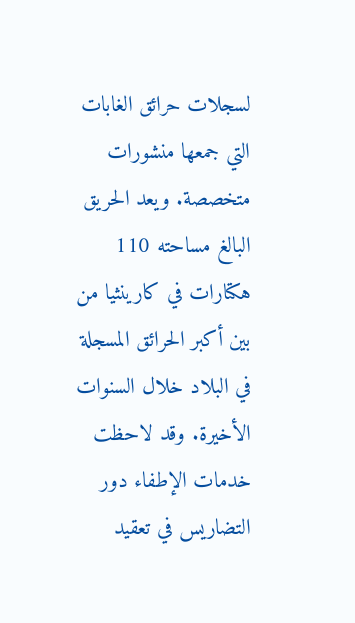لسجلات حرائق الغابات التي جمعها منشورات متخصصة. ويعد الحريق البالغ مساحته 110 هكتارات في كارينثيا من بين أكبر الحرائق المسجلة في البلاد خلال السنوات الأخيرة. وقد لاحظت خدمات الإطفاء دور التضاريس في تعقيد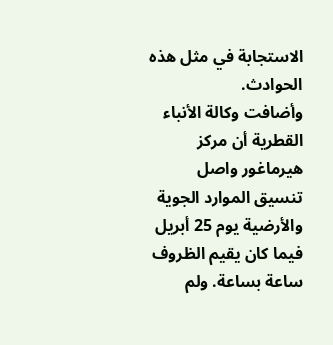الاستجابة في مثل هذه الحوادث.
وأضافت وكالة الأنباء القطرية أن مركز هيرماغور واصل تنسيق الموارد الجوية والأرضية يوم 25 أبريل فيما كان يقيم الظروف ساعة بساعة. ولم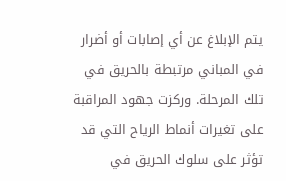يتم الإبلاغ عن أي إصابات أو أضرار في المباني مرتبطة بالحريق في تلك المرحلة. وركزت جهود المراقبة على تغيرات أنماط الرياح التي قد تؤثر على سلوك الحريق في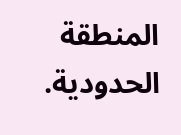المنطقة الحدودية.